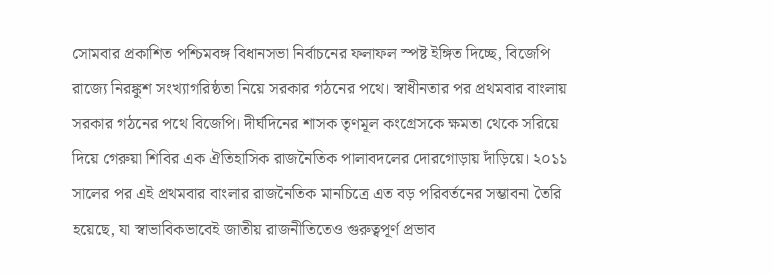সোমবার প্রকাশিত পশ্চিমবঙ্গ বিধানসভা নির্বাচনের ফলাফল স্পষ্ট ইঙ্গিত দিচ্ছে, বিজেপি রাজ্যে নিরঙ্কুশ সংখ্যাগরিষ্ঠতা নিয়ে সরকার গঠনের পথে। স্বাধীনতার পর প্রথমবার বাংলায় সরকার গঠনের পথে বিজেপি। দীর্ঘদিনের শাসক তৃণমূল কংগ্রেসকে ক্ষমতা থেকে সরিয়ে দিয়ে গেরুয়া শিবির এক ঐতিহাসিক রাজনৈতিক পালাবদলের দোরগোড়ায় দাঁড়িয়ে। ২০১১ সালের পর এই প্রথমবার বাংলার রাজনৈতিক মানচিত্রে এত বড় পরিবর্তনের সম্ভাবনা তৈরি হয়েছে, যা স্বাভাবিকভাবেই জাতীয় রাজনীতিতেও গুরুত্বপূর্ণ প্রভাব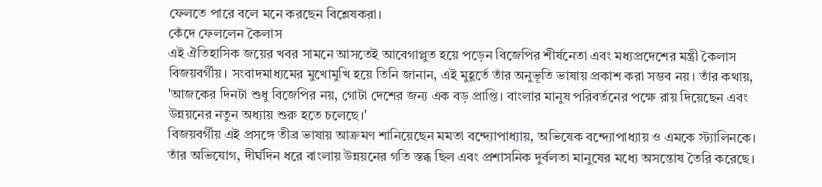ফেলতে পারে বলে মনে করছেন বিশ্লেষকরা।
কেঁদে ফেললেন কৈলাস
এই ঐতিহাসিক জয়ের খবর সামনে আসতেই আবেগাপ্লুত হয়ে পড়েন বিজেপির শীর্ষনেতা এবং মধ্যপ্রদেশের মন্ত্রী কৈলাস বিজয়বর্গীয়। সংবাদমাধ্যমের মুখোমুখি হয়ে তিনি জানান, এই মুহূর্তে তাঁর অনুভূতি ভাষায় প্রকাশ করা সম্ভব নয়। তাঁর কথায়, 'আজকের দিনটা শুধু বিজেপির নয়, গোটা দেশের জন্য এক বড় প্রাপ্তি। বাংলার মানুষ পরিবর্তনের পক্ষে রায় দিয়েছেন এবং উন্নয়নের নতুন অধ্যায় শুরু হতে চলেছে।'
বিজয়বর্গীয় এই প্রসঙ্গে তীব্র ভাষায় আক্রমণ শানিয়েছেন মমতা বন্দ্যোপাধ্যায়, অভিষেক বন্দ্যোপাধ্যায় ও এমকে স্ট্যালিনকে। তাঁর অভিযোগ, দীর্ঘদিন ধরে বাংলায় উন্নয়নের গতি স্তব্ধ ছিল এবং প্রশাসনিক দুর্বলতা মানুষের মধ্যে অসন্তোষ তৈরি করেছে।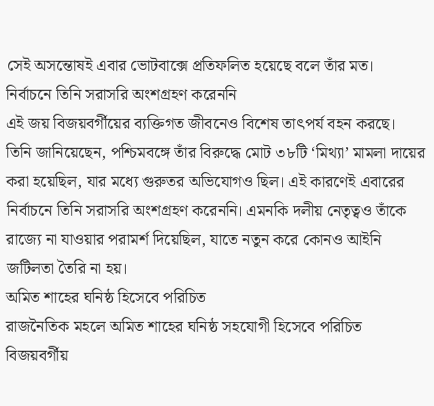সেই অসন্তোষই এবার ভোটবাক্সে প্রতিফলিত হয়েছে বলে তাঁর মত।
নির্বাচনে তিনি সরাসরি অংশগ্রহণ করেননি
এই জয় বিজয়বর্গীয়ের ব্যক্তিগত জীবনেও বিশেষ তাৎপর্য বহন করছে। তিনি জানিয়েছেন, পশ্চিমবঙ্গে তাঁর বিরুদ্ধে মোট ৩৮টি ‘মিথ্যা’ মামলা দায়ের করা হয়েছিল, যার মধ্যে গুরুতর অভিযোগও ছিল। এই কারণেই এবারের নির্বাচনে তিনি সরাসরি অংশগ্রহণ করেননি। এমনকি দলীয় নেতৃত্বও তাঁকে রাজ্যে না যাওয়ার পরামর্শ দিয়েছিল, যাতে নতুন করে কোনও আইনি জটিলতা তৈরি না হয়।
অমিত শাহের ঘনিষ্ঠ হিসেবে পরিচিত
রাজনৈতিক মহলে অমিত শাহের ঘনিষ্ঠ সহযোগী হিসেবে পরিচিত বিজয়বর্গীয়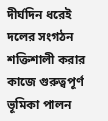দীর্ঘদিন ধরেই দলের সংগঠন শক্তিশালী করার কাজে গুরুত্বপূর্ণ ভূমিকা পালন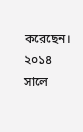করেছেন। ২০১৪ সালে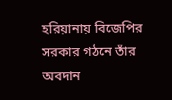হরিয়ানায় বিজেপির সরকার গঠনে তাঁর অবদান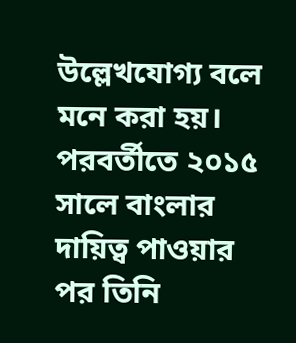উল্লেখযোগ্য বলে মনে করা হয়। পরবর্তীতে ২০১৫ সালে বাংলার দায়িত্ব পাওয়ার পর তিনি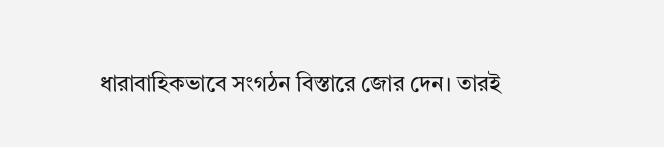ধারাবাহিকভাবে সংগঠন বিস্তারে জোর দেন। তারই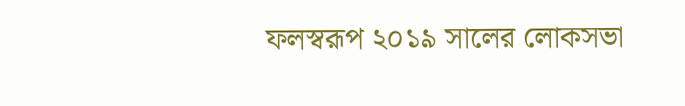ফলস্বরূপ ২০১৯ সালের লোকসভা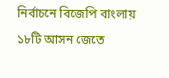নির্বাচনে বিজেপি বাংলায় ১৮টি আসন জেতে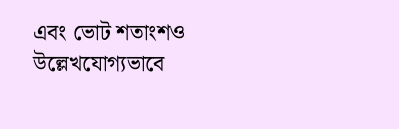এবং ভোট শতাংশও উল্লেখযোগ্যভাবে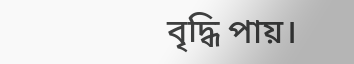বৃদ্ধি পায়।